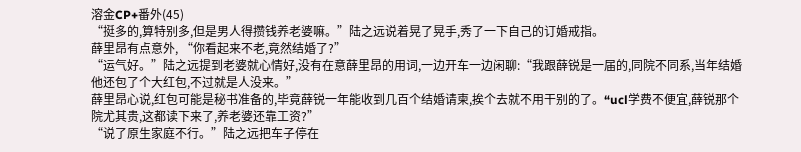溶金CP+番外(45)
“挺多的,算特别多,但是男人得攒钱养老婆嘛。”陆之远说着晃了晃手,秀了一下自己的订婚戒指。
薛里昂有点意外, “你看起来不老,竟然结婚了?”
“运气好。”陆之远提到老婆就心情好,没有在意薛里昂的用词,一边开车一边闲聊:“我跟薛锐是一届的,同院不同系,当年结婚他还包了个大红包,不过就是人没来。”
薛里昂心说,红包可能是秘书准备的,毕竟薛锐一年能收到几百个结婚请柬,挨个去就不用干别的了。“ucl学费不便宜,薛锐那个院尤其贵,这都读下来了,养老婆还靠工资?”
“说了原生家庭不行。”陆之远把车子停在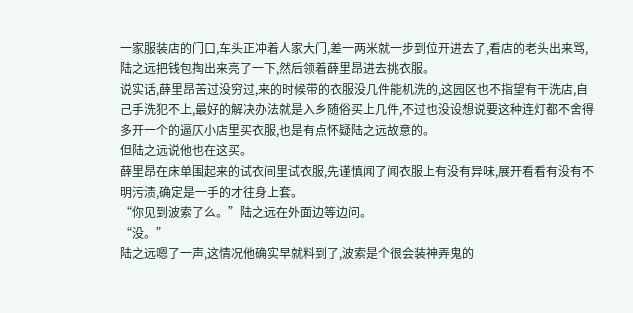一家服装店的门口,车头正冲着人家大门,差一两米就一步到位开进去了,看店的老头出来骂,陆之远把钱包掏出来亮了一下,然后领着薛里昂进去挑衣服。
说实话,薛里昂苦过没穷过,来的时候带的衣服没几件能机洗的,这园区也不指望有干洗店,自己手洗犯不上,最好的解决办法就是入乡随俗买上几件,不过也没设想说要这种连灯都不舍得多开一个的逼仄小店里买衣服,也是有点怀疑陆之远故意的。
但陆之远说他也在这买。
薛里昂在床单围起来的试衣间里试衣服,先谨慎闻了闻衣服上有没有异味,展开看看有没有不明污渍,确定是一手的才往身上套。
“你见到波索了么。”陆之远在外面边等边问。
“没。”
陆之远嗯了一声,这情况他确实早就料到了,波索是个很会装神弄鬼的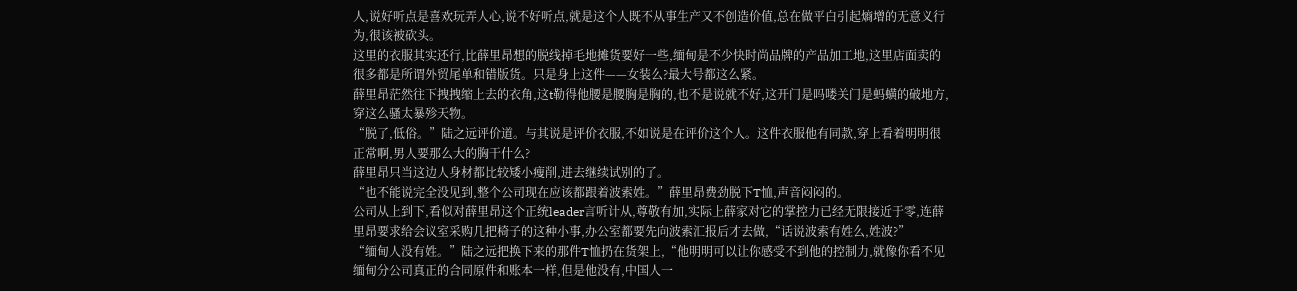人,说好听点是喜欢玩弄人心,说不好听点,就是这个人既不从事生产又不创造价值,总在做平白引起熵增的无意义行为,很该被砍头。
这里的衣服其实还行,比薛里昂想的脱线掉毛地摊货要好一些,缅甸是不少快时尚品牌的产品加工地,这里店面卖的很多都是所谓外贸尾单和错版货。只是身上这件——女装么?最大号都这么紧。
薛里昂茫然往下拽拽缩上去的衣角,这t勒得他腰是腰胸是胸的,也不是说就不好,这开门是吗喽关门是蚂蟥的破地方,穿这么骚太暴殄天物。
“脱了,低俗。”陆之远评价道。与其说是评价衣服,不如说是在评价这个人。这件衣服他有同款,穿上看着明明很正常啊,男人要那么大的胸干什么?
薛里昂只当这边人身材都比较矮小瘦削,进去继续试别的了。
“也不能说完全没见到,整个公司现在应该都跟着波索姓。”薛里昂费劲脱下T恤,声音闷闷的。
公司从上到下,看似对薛里昂这个正统leader言听计从,尊敬有加,实际上薛家对它的掌控力已经无限接近于零,连薛里昂要求给会议室采购几把椅子的这种小事,办公室都要先向波索汇报后才去做,“话说波索有姓么,姓波?”
“缅甸人没有姓。”陆之远把换下来的那件T恤扔在货架上,“他明明可以让你感受不到他的控制力,就像你看不见缅甸分公司真正的合同原件和账本一样,但是他没有,中国人一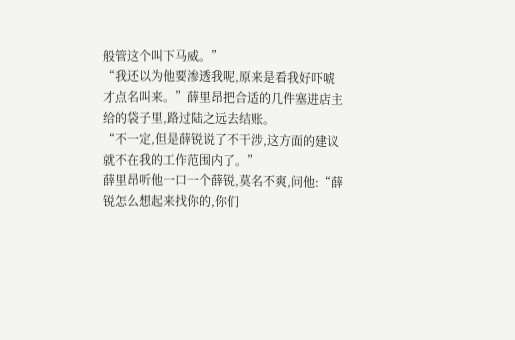般管这个叫下马威。”
“我还以为他要渗透我呢,原来是看我好吓唬才点名叫来。”薛里昂把合适的几件塞进店主给的袋子里,路过陆之远去结账。
“不一定,但是薛锐说了不干涉,这方面的建议就不在我的工作范围内了。”
薛里昂听他一口一个薛锐,莫名不爽,问他:“薛锐怎么想起来找你的,你们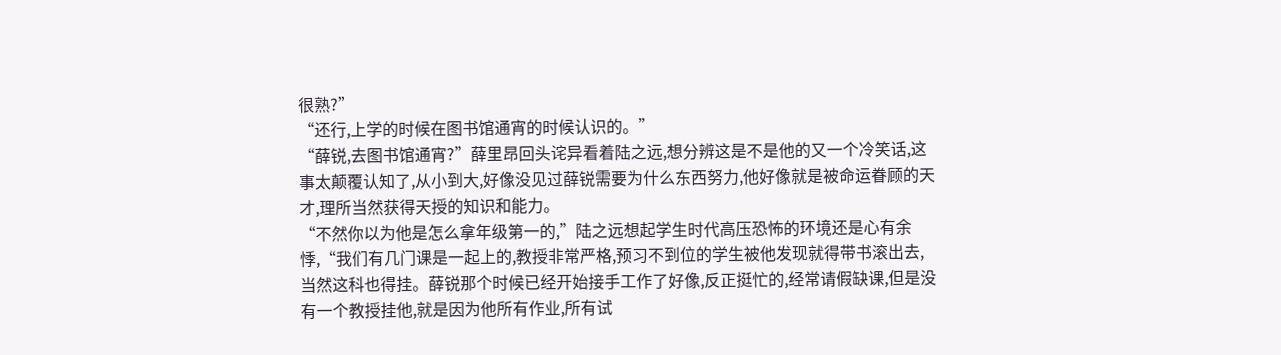很熟?”
“还行,上学的时候在图书馆通宵的时候认识的。”
“薛锐,去图书馆通宵?”薛里昂回头诧异看着陆之远,想分辨这是不是他的又一个冷笑话,这事太颠覆认知了,从小到大,好像没见过薛锐需要为什么东西努力,他好像就是被命运眷顾的天才,理所当然获得天授的知识和能力。
“不然你以为他是怎么拿年级第一的,”陆之远想起学生时代高压恐怖的环境还是心有余悸,“我们有几门课是一起上的,教授非常严格,预习不到位的学生被他发现就得带书滚出去,当然这科也得挂。薛锐那个时候已经开始接手工作了好像,反正挺忙的,经常请假缺课,但是没有一个教授挂他,就是因为他所有作业,所有试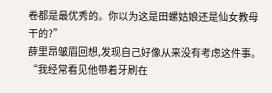卷都是最优秀的。你以为这是田螺姑娘还是仙女教母干的?”
薛里昂皱眉回想,发现自己好像从来没有考虑这件事。
“我经常看见他带着牙刷在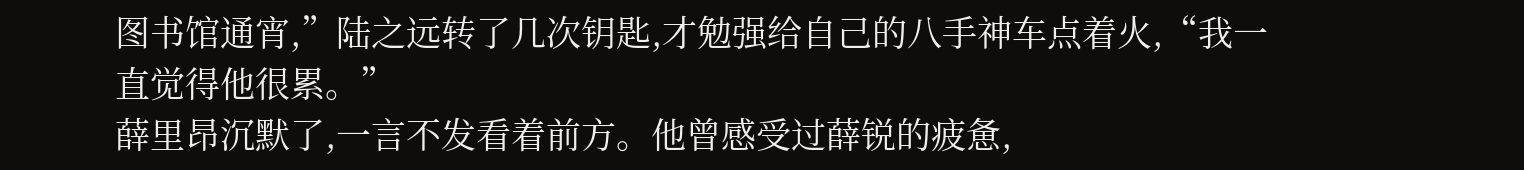图书馆通宵,”陆之远转了几次钥匙,才勉强给自己的八手神车点着火,“我一直觉得他很累。”
薛里昂沉默了,一言不发看着前方。他曾感受过薛锐的疲惫,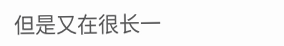但是又在很长一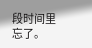段时间里忘了。